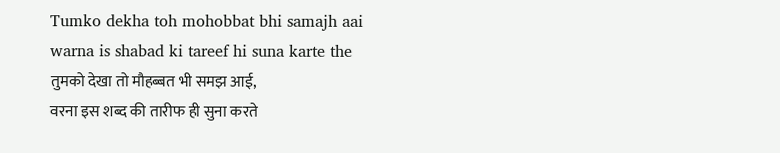Tumko dekha toh mohobbat bhi samajh aai
warna is shabad ki tareef hi suna karte the
तुमको देखा तो मौहब्बत भी समझ आई,
वरना इस शब्द की तारीफ ही सुना करते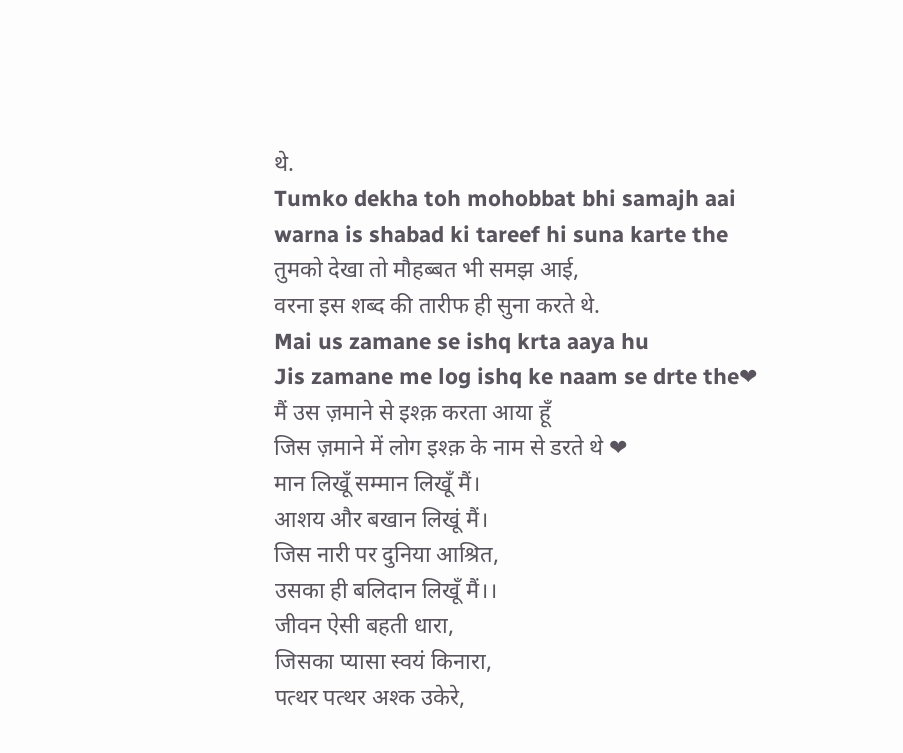थे.
Tumko dekha toh mohobbat bhi samajh aai
warna is shabad ki tareef hi suna karte the
तुमको देखा तो मौहब्बत भी समझ आई,
वरना इस शब्द की तारीफ ही सुना करते थे.
Mai us zamane se ishq krta aaya hu
Jis zamane me log ishq ke naam se drte the❤
मैं उस ज़माने से इश्क़ करता आया हूँ
जिस ज़माने में लोग इश्क़ के नाम से डरते थे ❤
मान लिखूँ सम्मान लिखूँ मैं।
आशय और बखान लिखूं मैं।
जिस नारी पर दुनिया आश्रित,
उसका ही बलिदान लिखूँ मैं।।
जीवन ऐसी बहती धारा,
जिसका प्यासा स्वयं किनारा,
पत्थर पत्थर अश्क उकेरे,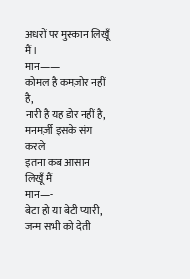अधरों पर मुस्कान लिखूँ मैं।
मान——
कोमल है कमज़ोर नहीं है,
नारी है यह डोर नहीं है,
मनमर्ज़ी इसके संग करले
इतना कब आसान लिखूँ मैं
मान—-
बेटा हो या बेटी प्यारी,
जन्म सभी को देती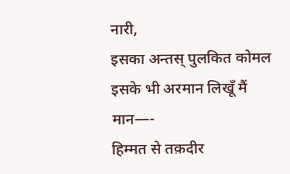नारी,
इसका अन्तस् पुलकित कोमल
इसके भी अरमान लिखूँ मैं
मान—-
हिम्मत से तक़दीर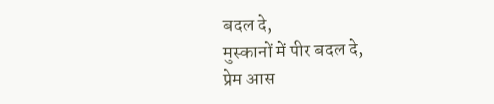बदल दे,
मुस्कानों में पीर बदल दे,
प्रेम आस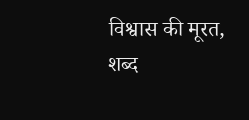विश्वास की मूरत,
शब्द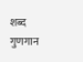शब्द गुणगान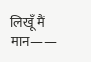लिखूँ मैं
मान——